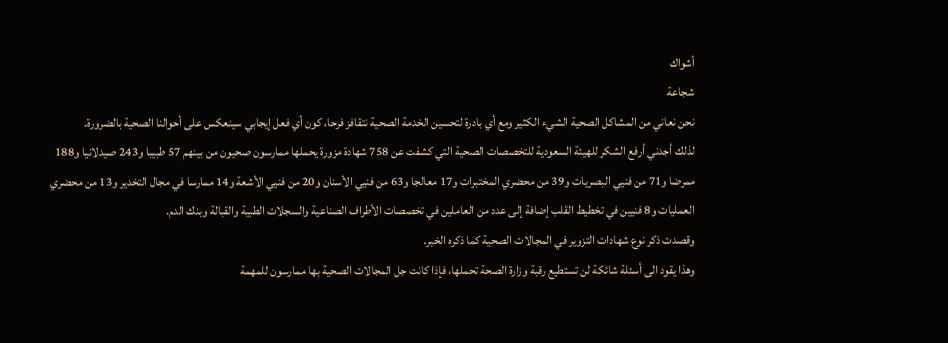أشواك
شجاعة
نحن نعاني من المشاكل الصحية الشيء الكثير ومع أي بادرة لتحسين الخدمة الصحية نتقافز فرحا، كون أي فعل إيجابي سينعكس على أحوالنا الصحية بالضرورة.
لذلك أجدني أرفع الشكر للهيئة السعودية للتخصصات الصحية التي كشفت عن 758 شهادة مزورة يحملها ممارسون صحيون من بينهم 57 طبيبا و243 صيدلانيا و188 ممرضا و71 من فنيي البصريات و39 من محضري المختبرات و17 معالجا و63 من فنيي الأسنان و20 من فنيي الأشعة و14 ممارسا في مجال التخدير و13 من محضري العمليات و8 فنيين في تخطيط القلب إضافة إلى عدد من العاملين في تخصصات الأطراف الصناعية والسجلات الطبية والقبالة وبنك الدم.
وقصدت ذكر نوع شهادات التزوير في المجالات الصحية كما ذكره الخبر.
وهذا يقود الى أسئلة شائكة لن تستطيع رقبة وزارة الصحة تحملها، فإذا كانت جل المجالات الصحية بها ممارسون للمهمة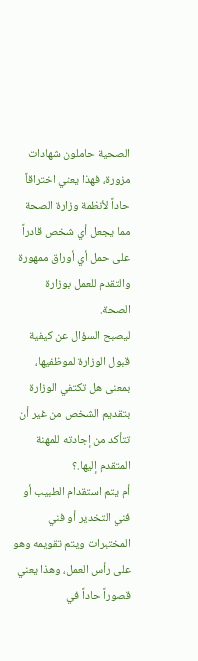الصحية حاملون شهادات مزورة، فهذا يعني اختراقاً حاداً لأنظمة وزارة الصحة مما يجعل أي شخص قادراً على حمل أي أوراق ممهورة والتقدم للعمل بوزارة الصحة.
ليصبح السؤال عن كيفية قبول الوزارة لموظفيها، بمعنى هل تكتفي الوزارة بتقديم الشخص من غير أن تتأكد من إجادته للمهنة المتقدم إليها.؟
أم يتم استقدام الطبيب أو فني التخدير أو فني المختبرات ويتم تقويمه وهو على رأس العمل، وهذا يعني قصوراً حاداً في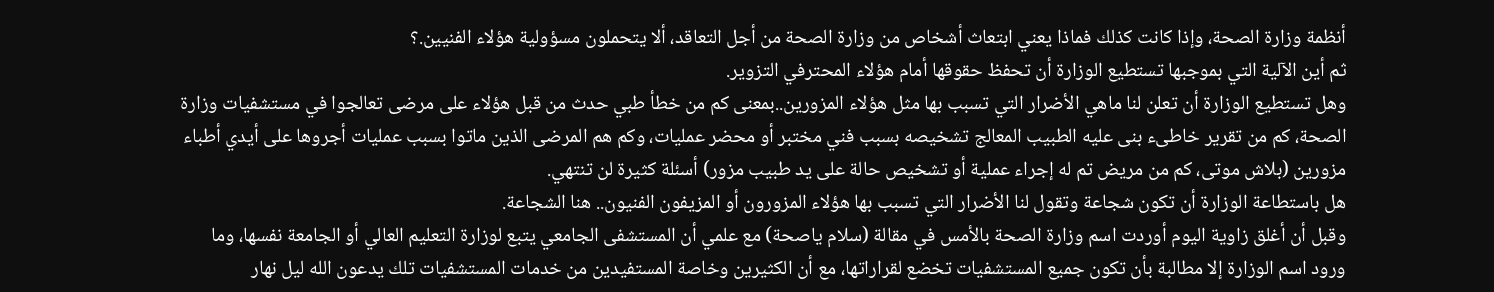أنظمة وزارة الصحة، وإذا كانت كذلك فماذا يعني ابتعاث أشخاص من وزارة الصحة من أجل التعاقد، ألا يتحملون مسؤولية هؤلاء الفنيين.؟
ثم أين الآلية التي بموجبها تستطيع الوزارة أن تحفظ حقوقها أمام هؤلاء المحترفي التزوير.
وهل تستطيع الوزارة أن تعلن لنا ماهي الأضرار التي تسبب بها مثل هؤلاء المزورين..بمعنى كم من خطأ طبي حدث من قبل هؤلاء على مرضى تعالجوا في مستشفيات وزارة الصحة، كم من تقرير خاطىء بنى عليه الطبيب المعالج تشخيصه بسبب فني مختبر أو محضر عمليات، وكم هم المرضى الذين ماتوا بسبب عمليات أجروها على أيدي أطباء مزورين (بلاش موتى، كم من مريض تم له إجراء عملية أو تشخيص حالة على يد طبيب مزور) أسئلة كثيرة لن تنتهي.
هل باستطاعة الوزارة أن تكون شجاعة وتقول لنا الأضرار التي تسبب بها هؤلاء المزورون أو المزيفون الفنيون.. هنا الشجاعة.
وقبل أن أغلق زاوية اليوم أوردت اسم وزارة الصحة بالأمس في مقالة (سلام ياصحة) مع علمي أن المستشفى الجامعي يتبع لوزارة التعليم العالي أو الجامعة نفسها، وما ورود اسم الوزارة إلا مطالبة بأن تكون جميع المستشفيات تخضع لقراراتها، مع أن الكثيرين وخاصة المستفيدين من خدمات المستشفيات تلك يدعون الله ليل نهار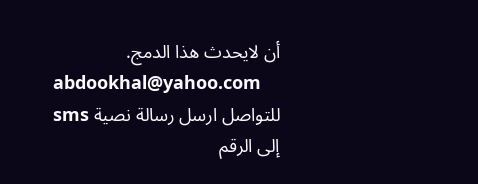أن لايحدث هذا الدمج.
abdookhal@yahoo.com
للتواصل ارسل رسالة نصية sms إلى الرقم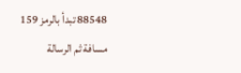88548 تبدأ بالرمز 159 مسافة ثم الرسالة